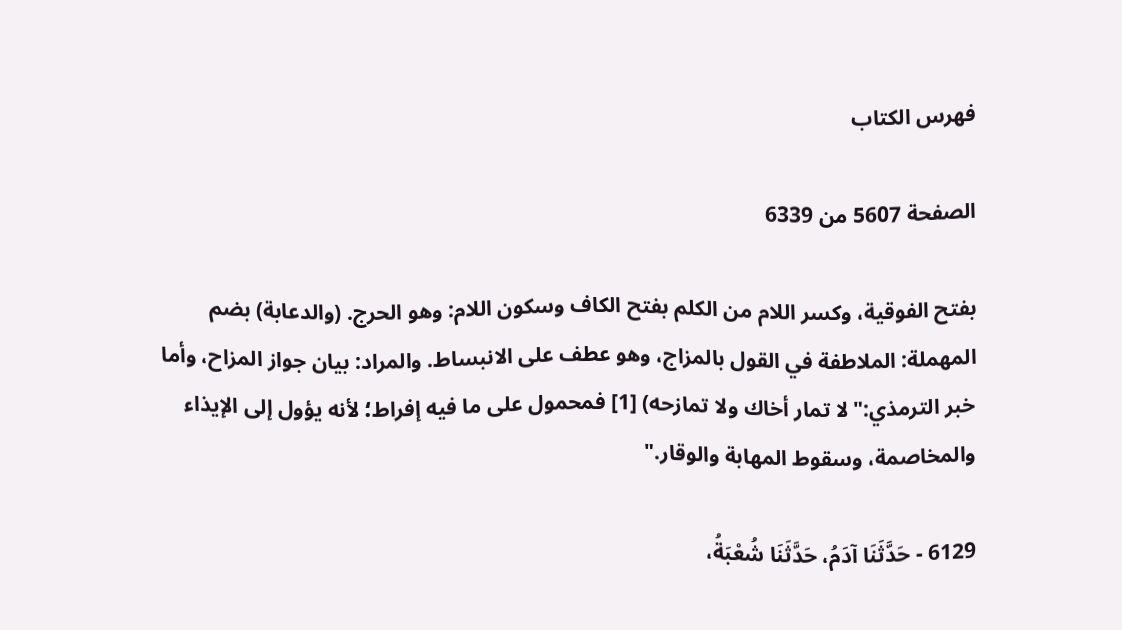فهرس الكتاب

الصفحة 5607 من 6339

بفتح الفوقية، وكسر اللام من الكلم بفتح الكاف وسكون اللام: وهو الحرج. (والدعابة) بضم المهملة: الملاطفة في القول بالمزاج، وهو عطف على الانبساط. والمراد: بيان جواز المزاح، وأما خبر الترمذي:"لا تمار أخاك ولا تمازحه) [1] فمحمول على ما فيه إفراط؛ لأنه يؤول إلى الإيذاء والمخاصمة، وسقوط المهابة والوقار."

6129 - حَدَّثَنَا آدَمُ، حَدَّثَنَا شُعْبَةُ،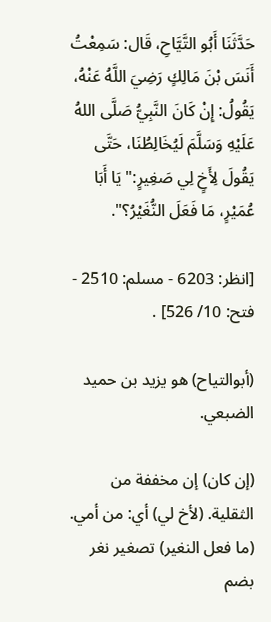حَدَّثَنَا أَبُو التَّيَّاحِ، قَال: سَمِعْتُ أَنَسَ بْنَ مَالِكٍ رَضِيَ اللَّهُ عَنْهُ، يَقُولُ: إِنْ كَانَ النَّبِيُّ صَلَّى اللهُ عَلَيْهِ وَسَلَّمَ لَيُخَالِطُنَا، حَتَّى يَقُولَ لِأَخٍ لِي صَغِيرٍ:"يَا أَبَا عُمَيْرٍ، مَا فَعَلَ النُّغَيْرُ؟".

[انظر: 6203 - مسلم: 2510 - فتح: 10/ 526] .

(أبوالتياح) هو يزيد بن حميد الضبعي.

(إن كان) إن مخففة من الثقلية. (لأخ لي) أي: من أمي. (ما فعل النغير) تصغير نغر بضم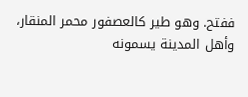ففتح. وهو طير كالعصفور محمر المنقار، وأهل المدينة يسمونه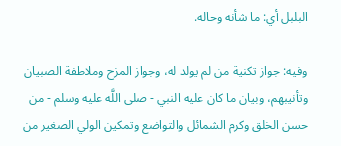البلبل أي: ما شأنه وحاله.

وفيه: جواز تكنية من لم يولد له، وجواز المزح وملاطفة الصبيان وتأنيبهم، وبيان ما كان عليه النبي - صلى اللَّه عليه وسلم - من حسن الخلق وكرم الشمائل والتواضع وتمكين الولي الصغير من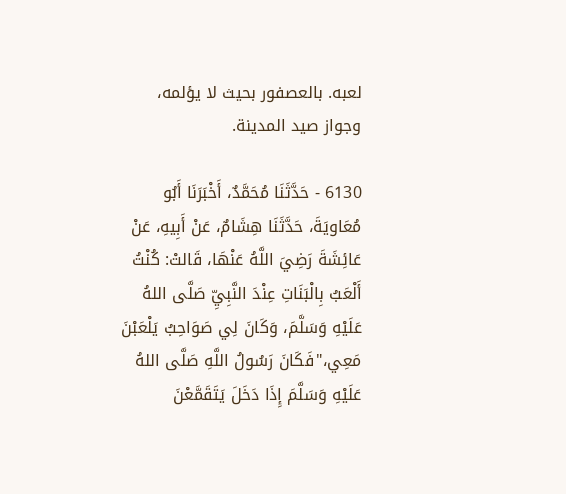لعبه. بالعصفور بحيث لا يؤلمه، وجواز صيد المدينة.

6130 - حَدَّثَنَا مُحَمَّدٌ، أَخْبَرَنَا أَبُو مُعَاويَةَ، حَدَّثَنَا هِشَامٌ، عَنْ أَبِيهِ، عَنْ عَائِشَةَ رَضِيَ اللَّهُ عَنْهَا، قَالتْ: كُنْتُ أَلْعَبُ بِالْبَنَاتِ عِنْدَ النَّبِيِّ صَلَّى اللهُ عَلَيْهِ وَسَلَّمَ، وَكَانَ لِي صَوَاحِبُ يَلْعَبْنَ مَعِي،"فَكَانَ رَسُولُ اللَّهِ صَلَّى اللهُ عَلَيْهِ وَسَلَّمَ إِذَا دَخَلَ يَتَقَمَّعْنَ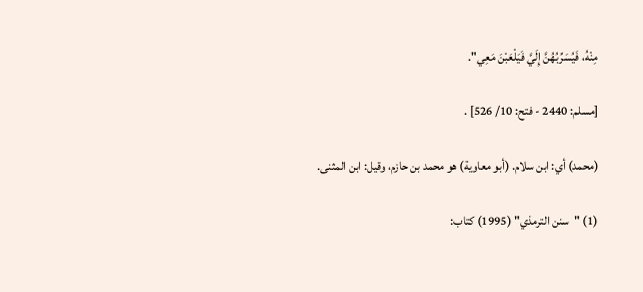مِنْهُ، فَيُسَرِّبُهُنَّ إِلَيَّ فَيَلْعَبْنَ مَعِي".

[مسلم: 2440 - فتح: 10/ 526] .

(محمد) أي: ابن سلام. (أبو معاوية) هو محمد بن حازم، وقيل: ابن المثنى.

(1) "سنن الترمذي" (1995) كتاب: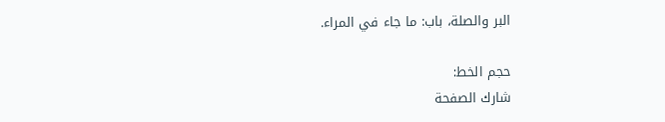البر والصلة، باب: ما جاء في المراء.

حجم الخط:
شارك الصفحة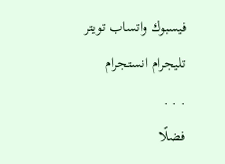فيسبوك واتساب تويتر تليجرام انستجرام
. . .
فضلًا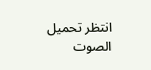انتظر تحميل الصوت